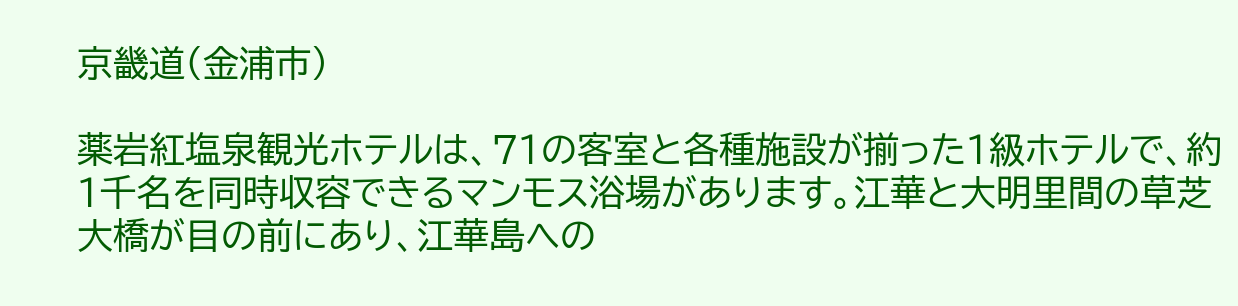京畿道(金浦市)

薬岩紅塩泉観光ホテルは、71の客室と各種施設が揃った1級ホテルで、約1千名を同時収容できるマンモス浴場があります。江華と大明里間の草芝大橋が目の前にあり、江華島への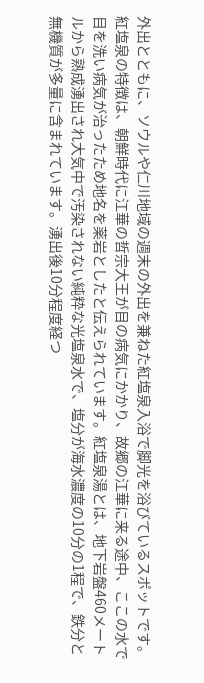外出とともに、ソウルや仁川地域の週末の外出を兼ねた紅塩泉入浴で脚光を浴びているスポットです。紅塩泉の特徴は、朝鮮時代に江華の哲宗大王が目の病気にかかり、故郷の江華に来る途中、ここの水で目を洗い病気が治ったため地名を薬岩としたと伝えられています。紅塩泉湯とは、地下岩盤460メートルから熟成湧出され大気中で汚染されない純粋な光塩泉水で、塩分が海水濃度の10分の1程で、鉄分と無機質が多量に含まれています。湧出後10分程度経つ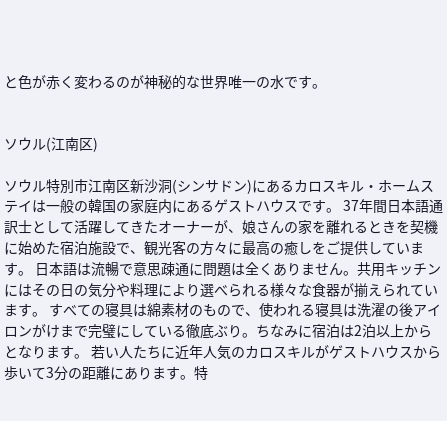と色が赤く変わるのが神秘的な世界唯一の水です。


ソウル(江南区)

ソウル特別市江南区新沙洞(シンサドン)にあるカロスキル・ホームステイは一般の韓国の家庭内にあるゲストハウスです。 37年間日本語通訳士として活躍してきたオーナーが、娘さんの家を離れるときを契機に始めた宿泊施設で、観光客の方々に最高の癒しをご提供しています。 日本語は流暢で意思疎通に問題は全くありません。共用キッチンにはその日の気分や料理により選べられる様々な食器が揃えられています。 すべての寝具は綿素材のもので、使われる寝具は洗濯の後アイロンがけまで完璧にしている徹底ぶり。ちなみに宿泊は2泊以上からとなります。 若い人たちに近年人気のカロスキルがゲストハウスから歩いて3分の距離にあります。特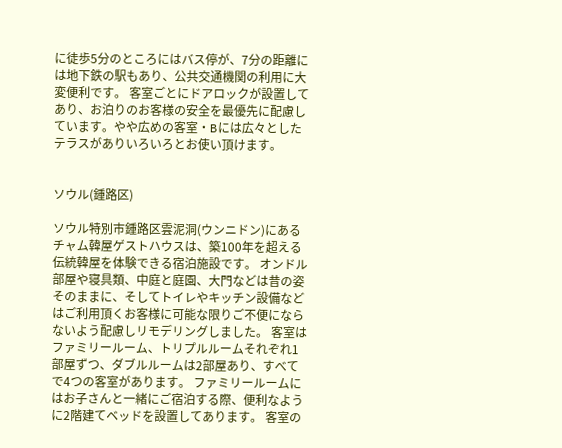に徒歩5分のところにはバス停が、7分の距離には地下鉄の駅もあり、公共交通機関の利用に大変便利です。 客室ごとにドアロックが設置してあり、お泊りのお客様の安全を最優先に配慮しています。やや広めの客室・Bには広々としたテラスがありいろいろとお使い頂けます。


ソウル(鍾路区)

ソウル特別市鍾路区雲泥洞(ウンニドン)にあるチャム韓屋ゲストハウスは、築100年を超える伝統韓屋を体験できる宿泊施設です。 オンドル部屋や寝具類、中庭と庭園、大門などは昔の姿そのままに、そしてトイレやキッチン設備などはご利用頂くお客様に可能な限りご不便にならないよう配慮しリモデリングしました。 客室はファミリールーム、トリプルルームそれぞれ1部屋ずつ、ダブルルームは2部屋あり、すべてで4つの客室があります。 ファミリールームにはお子さんと一緒にご宿泊する際、便利なように2階建てベッドを設置してあります。 客室の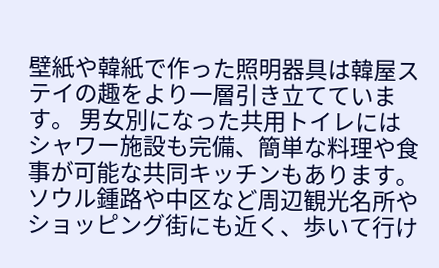壁紙や韓紙で作った照明器具は韓屋ステイの趣をより一層引き立てています。 男女別になった共用トイレにはシャワー施設も完備、簡単な料理や食事が可能な共同キッチンもあります。 ソウル鍾路や中区など周辺観光名所やショッピング街にも近く、歩いて行け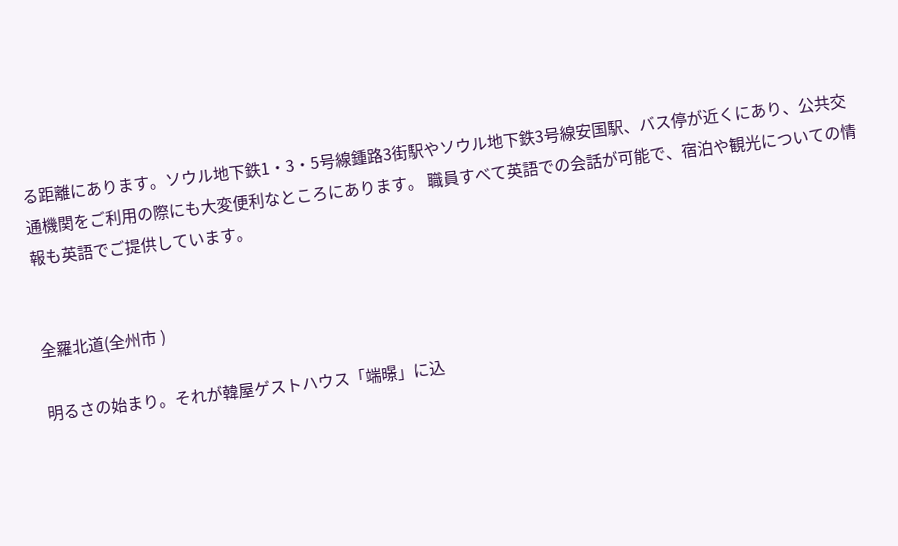る距離にあります。ソウル地下鉄1・3・5号線鍾路3街駅やソウル地下鉄3号線安国駅、バス停が近くにあり、公共交通機関をご利用の際にも大変便利なところにあります。 職員すべて英語での会話が可能で、宿泊や観光についての情報も英語でご提供しています。


全羅北道(全州市 )

明るさの始まり。それが韓屋ゲストハウス「端暻」に込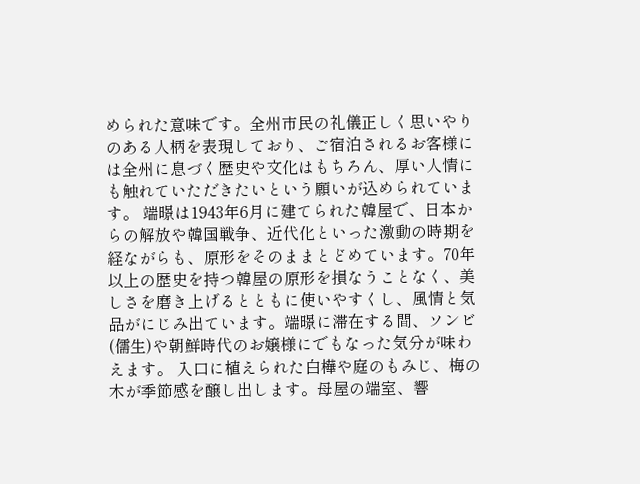められた意味です。全州市民の礼儀正しく思いやりのある人柄を表現しており、ご宿泊されるお客様には全州に息づく歴史や文化はもちろん、厚い人情にも触れていただきたいという願いが込められています。 端暻は1943年6月に建てられた韓屋で、日本からの解放や韓国戦争、近代化といった激動の時期を経ながらも、原形をそのままとどめています。70年以上の歴史を持つ韓屋の原形を損なうことなく、美しさを磨き上げるとともに使いやすくし、風情と気品がにじみ出ています。端暻に滞在する間、ソンビ(儒生)や朝鮮時代のお嬢様にでもなった気分が味わえます。 入口に植えられた白樺や庭のもみじ、梅の木が季節感を醸し出します。母屋の端室、響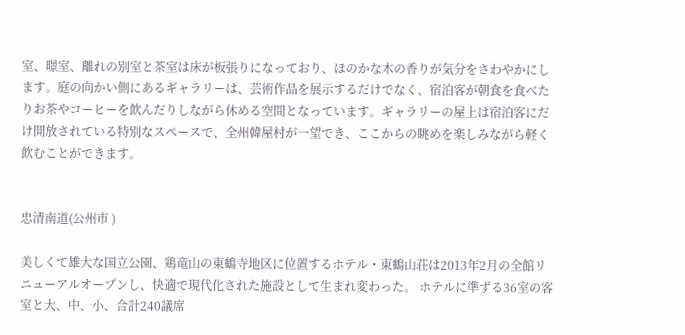室、暻室、離れの別室と茶室は床が板張りになっており、ほのかな木の香りが気分をさわやかにします。庭の向かい側にあるギャラリーは、芸術作品を展示するだけでなく、宿泊客が朝食を食べたりお茶やコーヒーを飲んだりしながら休める空間となっています。ギャラリーの屋上は宿泊客にだけ開放されている特別なスペースで、全州韓屋村が一望でき、ここからの眺めを楽しみながら軽く飲むことができます。


忠清南道(公州市 )

美しくて雄大な国立公園、鶏竜山の東鶴寺地区に位置するホテル・東鶴山荘は2013年2月の全館リニューアルオープンし、快適で現代化された施設として生まれ変わった。 ホテルに準ずる36室の客室と大、中、小、合計240議席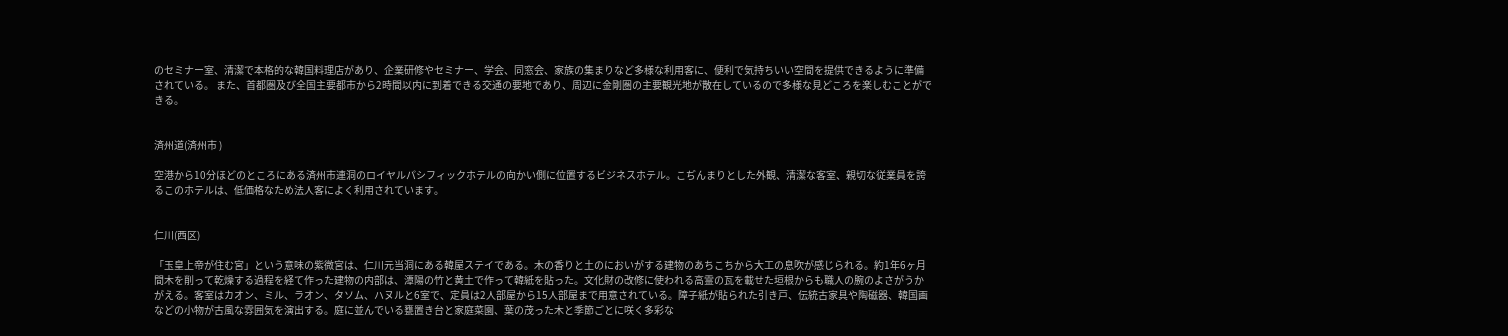のセミナー室、清潔で本格的な韓国料理店があり、企業研修やセミナー、学会、同窓会、家族の集まりなど多様な利用客に、便利で気持ちいい空間を提供できるように準備されている。 また、首都圏及び全国主要都市から2時間以内に到着できる交通の要地であり、周辺に金剛圏の主要観光地が散在しているので多様な見どころを楽しむことができる。


済州道(済州市 )

空港から10分ほどのところにある済州市連洞のロイヤルパシフィックホテルの向かい側に位置するビジネスホテル。こぢんまりとした外観、清潔な客室、親切な従業員を誇るこのホテルは、低価格なため法人客によく利用されています。


仁川(西区)

「玉皇上帝が住む宮」という意味の紫微宮は、仁川元当洞にある韓屋ステイである。木の香りと土のにおいがする建物のあちこちから大工の息吹が感じられる。約1年6ヶ月間木を削って乾燥する過程を経て作った建物の内部は、潭陽の竹と黄土で作って韓紙を貼った。文化財の改修に使われる高霊の瓦を載せた垣根からも職人の腕のよさがうかがえる。客室はカオン、ミル、ラオン、タソム、ハヌルと6室で、定員は2人部屋から15人部屋まで用意されている。障子紙が貼られた引き戸、伝統古家具や陶磁器、韓国画などの小物が古風な雰囲気を演出する。庭に並んでいる甕置き台と家庭菜園、葉の茂った木と季節ごとに咲く多彩な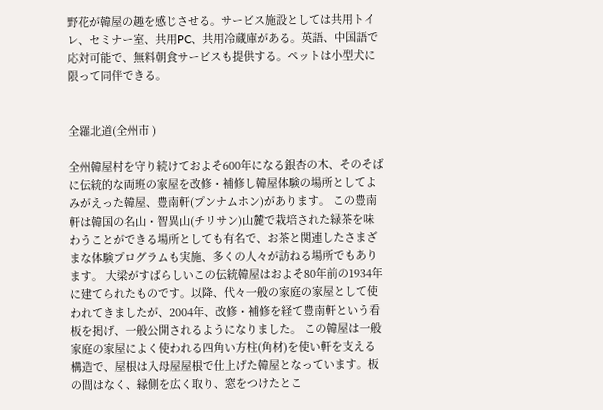野花が韓屋の趣を感じさせる。サービス施設としては共用トイレ、セミナー室、共用PC、共用冷蔵庫がある。英語、中国語で応対可能で、無料朝食サービスも提供する。ペットは小型犬に限って同伴できる。


全羅北道(全州市 )

全州韓屋村を守り続けておよそ600年になる銀杏の木、そのそばに伝統的な両班の家屋を改修・補修し韓屋体験の場所としてよみがえった韓屋、豊南軒(プンナムホン)があります。 この豊南軒は韓国の名山・智異山(チリサン)山麓で栽培された緑茶を味わうことができる場所としても有名で、お茶と関連したさまざまな体験プログラムも実施、多くの人々が訪ねる場所でもあります。 大梁がすばらしいこの伝統韓屋はおよそ80年前の1934年に建てられたものです。以降、代々一般の家庭の家屋として使われてきましたが、2004年、改修・補修を経て豊南軒という看板を掲げ、一般公開されるようになりました。 この韓屋は一般家庭の家屋によく使われる四角い方柱(角材)を使い軒を支える構造で、屋根は入母屋屋根で仕上げた韓屋となっています。板の間はなく、縁側を広く取り、窓をつけたとこ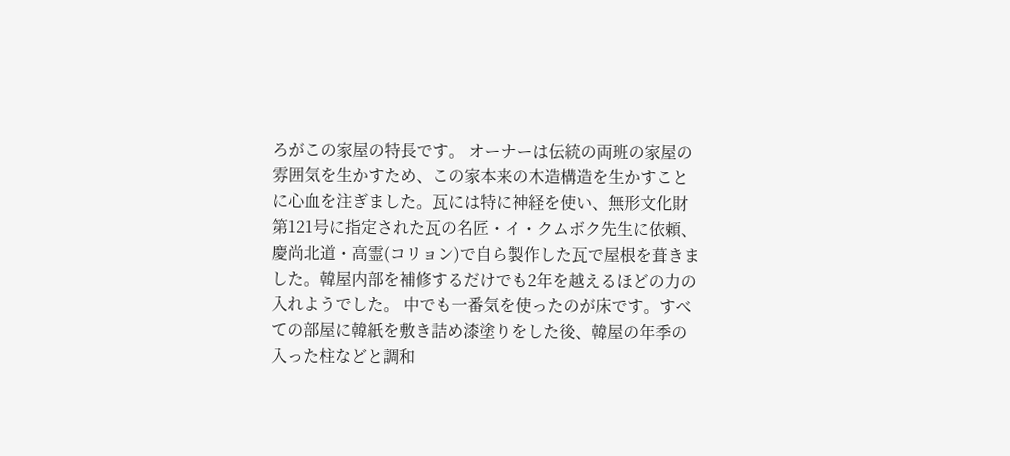ろがこの家屋の特長です。 オーナーは伝統の両班の家屋の雰囲気を生かすため、この家本来の木造構造を生かすことに心血を注ぎました。瓦には特に神経を使い、無形文化財第121号に指定された瓦の名匠・イ・クムボク先生に依頼、慶尚北道・高霊(コリョン)で自ら製作した瓦で屋根を葺きました。韓屋内部を補修するだけでも2年を越えるほどの力の入れようでした。 中でも一番気を使ったのが床です。すべての部屋に韓紙を敷き詰め漆塗りをした後、韓屋の年季の入った柱などと調和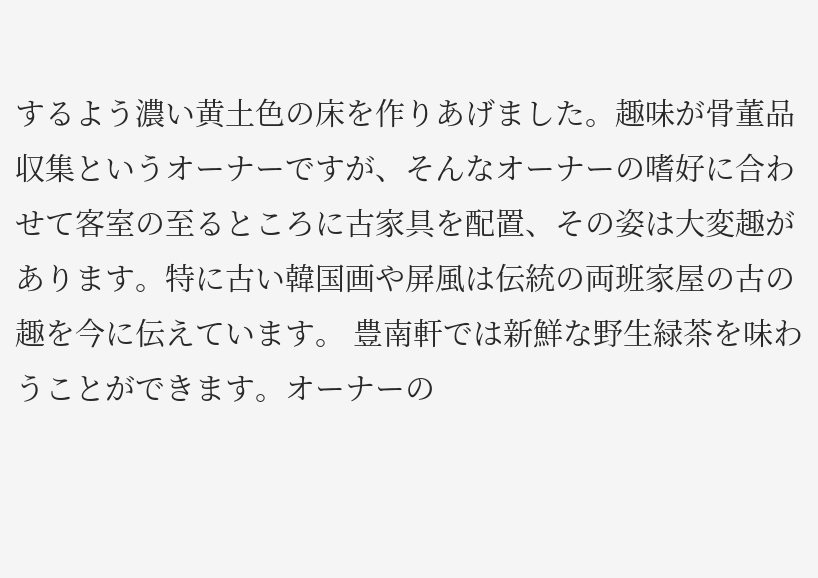するよう濃い黄土色の床を作りあげました。趣味が骨董品収集というオーナーですが、そんなオーナーの嗜好に合わせて客室の至るところに古家具を配置、その姿は大変趣があります。特に古い韓国画や屏風は伝統の両班家屋の古の趣を今に伝えています。 豊南軒では新鮮な野生緑茶を味わうことができます。オーナーの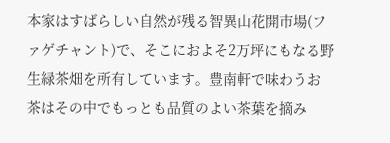本家はすばらしい自然が残る智異山花開市場(ファゲチャント)で、そこにおよそ2万坪にもなる野生緑茶畑を所有しています。豊南軒で味わうお茶はその中でもっとも品質のよい茶葉を摘み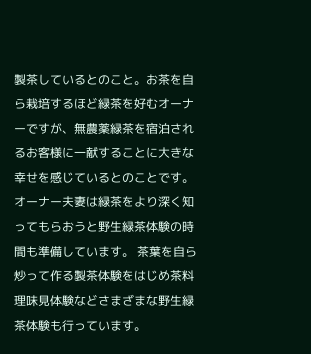製茶しているとのこと。お茶を自ら栽培するほど緑茶を好むオーナーですが、無農薬緑茶を宿泊されるお客様に一献することに大きな幸せを感じているとのことです。 オーナー夫妻は緑茶をより深く知ってもらおうと野生緑茶体験の時間も準備しています。 茶葉を自ら炒って作る製茶体験をはじめ茶料理味見体験などさまざまな野生緑茶体験も行っています。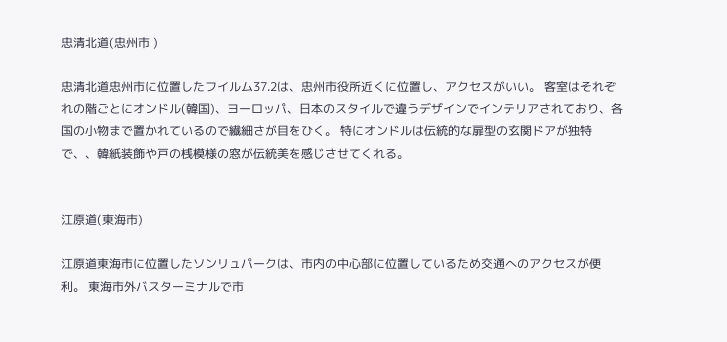忠清北道(忠州市 )

忠清北道忠州市に位置したフイルム37.2は、忠州市役所近くに位置し、アクセスがいい。 客室はそれぞれの階ごとにオンドル(韓国)、ヨーロッパ、日本のスタイルで違うデザインでインテリアされており、各国の小物まで置かれているので繊細さが目をひく。 特にオンドルは伝統的な扉型の玄関ドアが独特で、、韓紙装飾や戸の桟模様の窓が伝統美を感じさせてくれる。


江原道(東海市)

江原道東海市に位置したソンリュパークは、市内の中心部に位置しているため交通へのアクセスが便利。 東海市外バスターミナルで市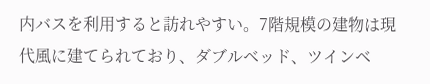内バスを利用すると訪れやすい。7階規模の建物は現代風に建てられており、ダブルベッド、ツインベ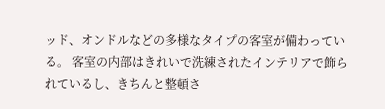ッド、オンドルなどの多様なタイプの客室が備わっている。 客室の内部はきれいで洗練されたインテリアで飾られているし、きちんと整頓さ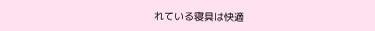れている寝具は快適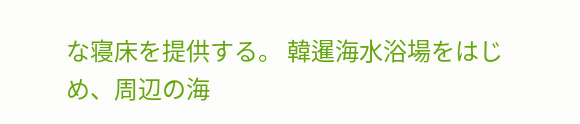な寝床を提供する。 韓暹海水浴場をはじめ、周辺の海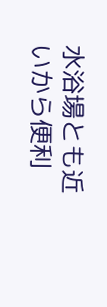水浴場とも近いから便利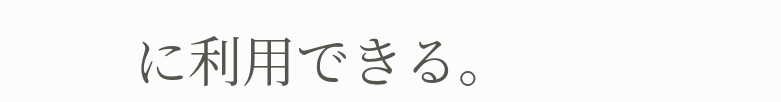に利用できる。